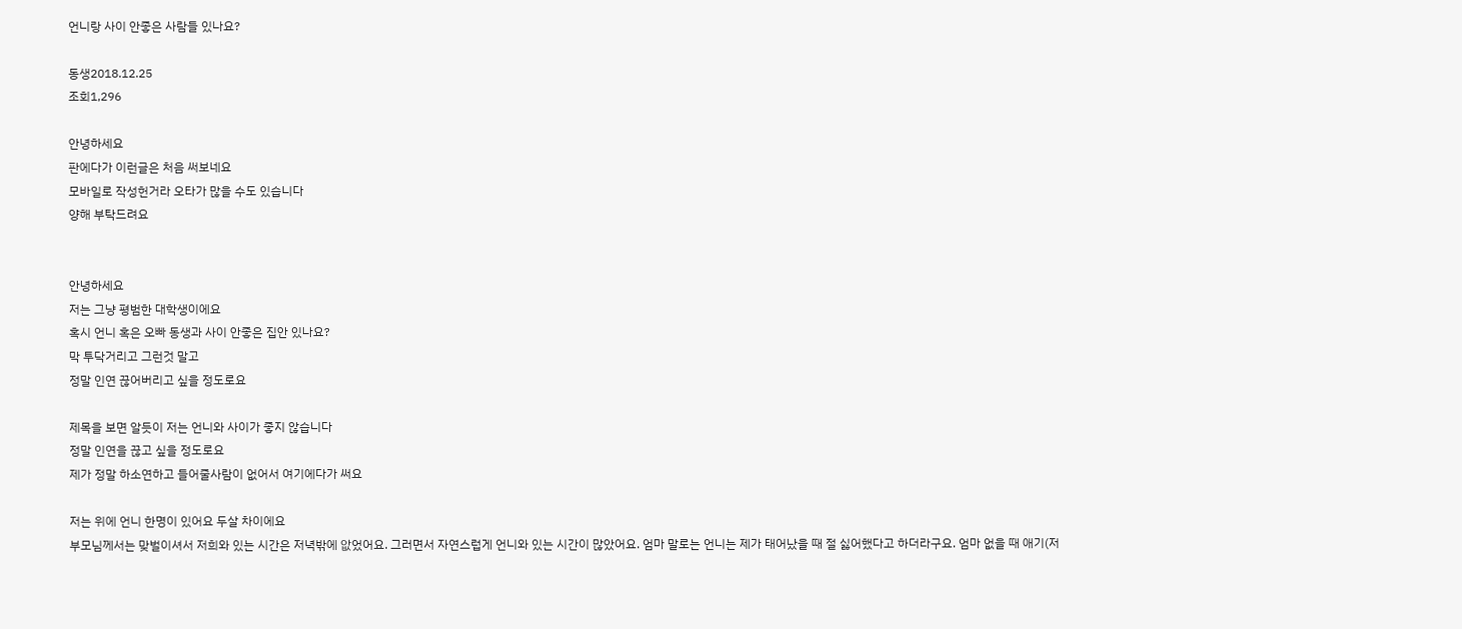언니랑 사이 안좋은 사람들 있나요?

동생2018.12.25
조회1,296

안녕하세요
판에다가 이런글은 처음 써보네요
모바일로 작성헌거라 오타가 많을 수도 있습니다
양해 부탁드려요


안녕하세요
저는 그냥 평범한 대학생이에요
혹시 언니 혹은 오빠 동생과 사이 안좋은 집안 있나요?
막 투닥거리고 그런것 말고
정말 인연 끊어버리고 싶을 정도로요

제목을 보면 알듯이 저는 언니와 사이가 좋지 않습니다
정말 인연을 끊고 싶을 정도로요
제가 정말 하소연하고 들어줄사람이 없어서 여기에다가 써요

저는 위에 언니 한명이 있어요 두살 차이에요
부모님께서는 맞벌이셔서 저희와 있는 시간은 저녁밖에 앖었어요. 그러면서 자연스럽게 언니와 있는 시간이 많았어요. 엄마 말로는 언니는 제가 태어났을 때 절 싫어했다고 하더라구요. 엄마 없을 때 애기(저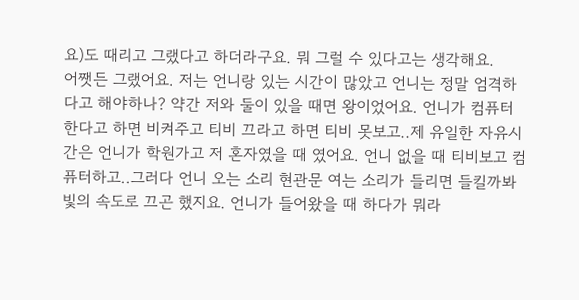요)도 때리고 그랬다고 하더라구요. 뭐 그럴 수 있다고는 생각해요.
어쨋든 그랬어요. 저는 언니랑 있는 시간이 많았고 언니는 정말 엄격하다고 해야하나? 약간 저와 둘이 있을 때면 왕이었어요. 언니가 컴퓨터한다고 하면 비켜주고 티비 끄라고 하면 티비 못보고..제 유일한 자유시간은 언니가 학원가고 저 혼자였을 때 였어요. 언니 없을 때 티비보고 컴퓨터하고..그러다 언니 오는 소리 현관문 여는 소리가 들리면 들킬까봐 빛의 속도로 끄곤 했지요. 언니가 들어왔을 때 하다가 뭐라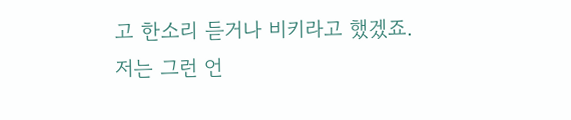고 한소리 듣거나 비키라고 했겠죠.
저는 그런 언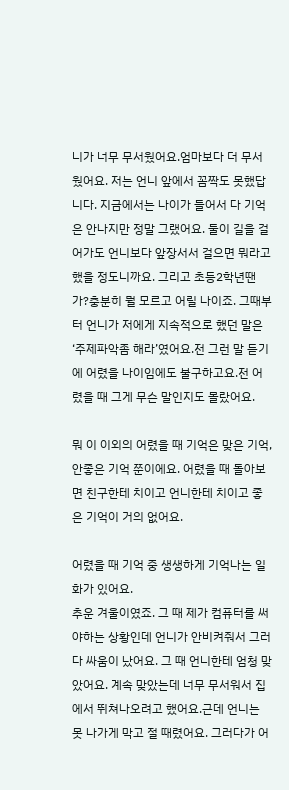니가 너무 무서웠어요.엄마보다 더 무서웠어요. 저는 언니 앞에서 꼼짝도 못했답니다. 지금에서는 나이가 들어서 다 기억은 안나지만 정말 그랬어요. 둘이 길을 걸어가도 언니보다 앞장서서 걸으면 뭐라고 했을 정도니까요. 그리고 초등2학년땐가?충분히 뭘 모르고 어릴 나이죠. 그때부터 언니가 저에게 지속적으로 했던 말은 ‘주제파악좀 해라’였어요.전 그런 말 듣기에 어렸을 나이임에도 불구하고요.전 어렸을 때 그게 무슨 말인지도 몰랐어요.

뭐 이 이외의 어렸을 때 기억은 맞은 기억, 안좋은 기억 쭌이에요. 어렸을 때 돌아보면 친구한테 치이고 언니한테 치이고 좋은 기억이 거의 없어요.

어렸을 때 기억 중 생생하게 기억나는 일화가 있어요.
추운 겨울이였죠. 그 때 제가 컴퓨터를 써야하는 상황인데 언니가 안비켜줘서 그러다 싸움이 났어요. 그 때 언니한테 엄청 맞았어요. 계속 맞았는데 너무 무서워서 집에서 뛰쳐나오려고 했어요.근데 언니는 못 나가게 막고 절 때렸어요. 그러다가 어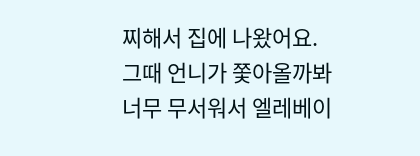찌해서 집에 나왔어요. 그때 언니가 쫓아올까봐 너무 무서워서 엘레베이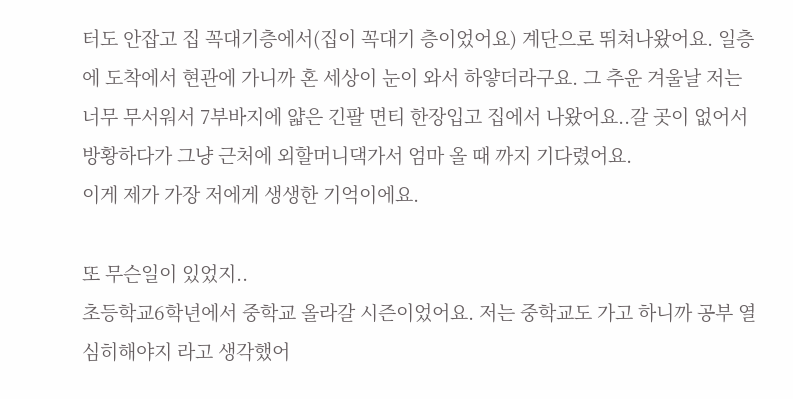터도 안잡고 집 꼭대기층에서(집이 꼭대기 층이었어요) 계단으로 뛰쳐나왔어요. 일층에 도착에서 현관에 가니까 혼 세상이 눈이 와서 하얗더라구요. 그 추운 겨울날 저는 너무 무서워서 7부바지에 얇은 긴팔 면티 한장입고 집에서 나왔어요..갈 곳이 없어서 방황하다가 그냥 근처에 외할머니댁가서 엄마 올 때 까지 기다렸어요.
이게 제가 가장 저에게 생생한 기억이에요.

또 무슨일이 있었지..
초등학교6학년에서 중학교 올라갈 시즌이었어요. 저는 중학교도 가고 하니까 공부 열심히해야지 라고 생각했어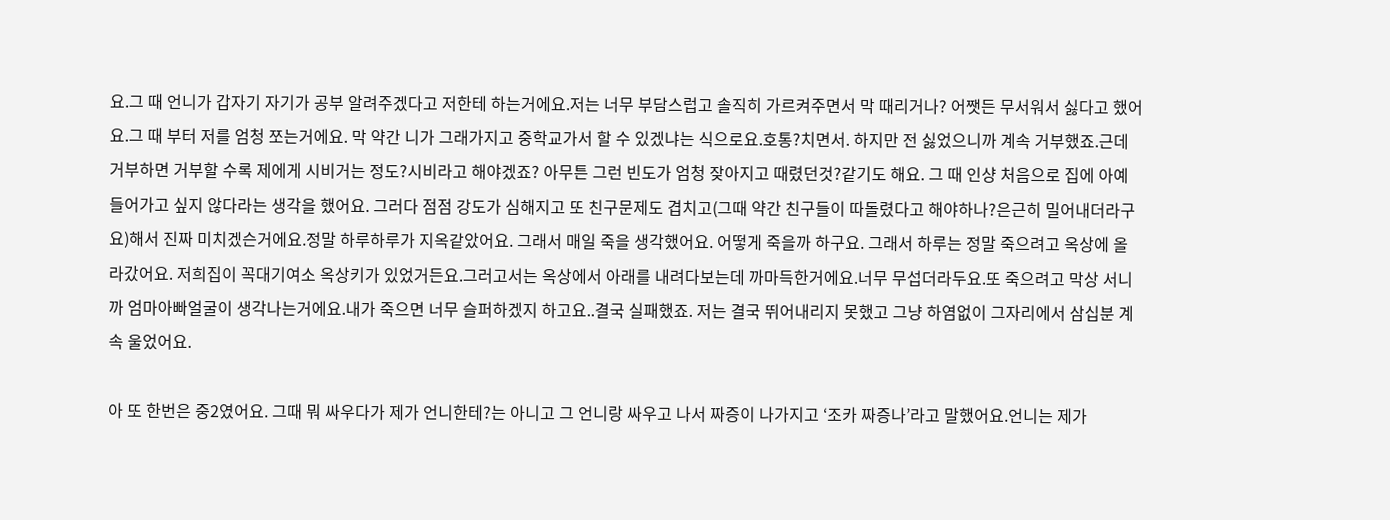요.그 때 언니가 갑자기 자기가 공부 알려주겠다고 저한테 하는거에요.저는 너무 부담스럽고 솔직히 가르켜주면서 막 때리거나? 어쨋든 무서워서 싫다고 했어요.그 때 부터 저를 엄청 쪼는거에요. 막 약간 니가 그래가지고 중학교가서 할 수 있겠냐는 식으로요.호통?치면서. 하지만 전 싫었으니까 계속 거부했죠.근데 거부하면 거부할 수록 제에게 시비거는 정도?시비라고 해야겠죠? 아무튼 그런 빈도가 엄청 잦아지고 때렸던것?같기도 해요. 그 때 인샹 처음으로 집에 아예 들어가고 싶지 않다라는 생각을 했어요. 그러다 점점 강도가 심해지고 또 친구문제도 겹치고(그때 약간 친구들이 따돌렸다고 해야하나?은근히 밀어내더라구요)해서 진짜 미치겠슨거에요.정말 하루하루가 지옥같았어요. 그래서 매일 죽을 생각했어요. 어떻게 죽을까 하구요. 그래서 하루는 정말 죽으려고 옥상에 올라갔어요. 저희집이 꼭대기여소 옥상키가 있었거든요.그러고서는 옥상에서 아래를 내려다보는데 까마득한거에요.너무 무섭더라두요.또 죽으려고 막상 서니까 엄마아빠얼굴이 생각나는거에요.내가 죽으면 너무 슬퍼하겠지 하고요..결국 실패했죠. 저는 결국 뛰어내리지 못했고 그냥 하염없이 그자리에서 삼십분 계속 울었어요.

아 또 한번은 중2였어요. 그때 뭐 싸우다가 제가 언니한테?는 아니고 그 언니랑 싸우고 나서 짜증이 나가지고 ‘조카 짜증나’라고 말했어요.언니는 제가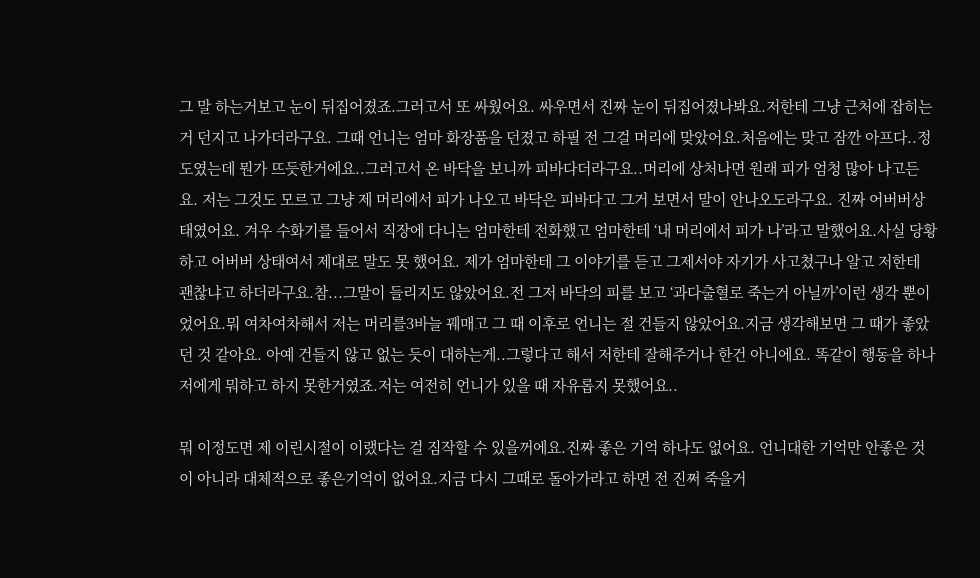그 말 하는거보고 눈이 뒤집어졌죠.그러고서 또 싸웠어요. 싸우면서 진짜 눈이 뒤집어졌나봐요.저한테 그냥 근처에 잡히는거 던지고 나가더라구요. 그때 언니는 엄마 화장품을 던졌고 하필 전 그걸 머리에 맞았어요.처음에는 맞고 잠깐 아프다..정도였는데 뭔가 뜨듯한거에요..그러고서 온 바닥을 보니까 피바다더라구요..머리에 상처나면 원래 피가 엄청 많아 나고든요. 저는 그것도 모르고 그냥 제 머리에서 피가 나오고 바닥은 피바다고 그거 보면서 말이 안나오도라구요. 진짜 어버버상태였어요. 겨우 수화기를 들어서 직장에 다니는 엄마한테 전화했고 엄마한테 ‘내 머리에서 피가 나’라고 말했어요.사실 당황하고 어버버 상태여서 제대로 말도 못 했어요. 제가 엄마한테 그 이야기를 듣고 그제서야 자기가 사고쳤구나 알고 저한테 괜찮냐고 하더라구요.참...그말이 들리지도 않았어요.전 그저 바닥의 피를 보고 ‘과다출혈로 죽는거 아닐까’이런 생각 뿐이었어요.뭐 여차여차해서 저는 머리를3바늘 꿰매고 그 때 이후로 언니는 절 건들지 않았어요.지금 생각해보면 그 때가 좋았던 것 같아요. 아예 건들지 않고 없는 듯이 대하는게..그렇다고 해서 저한테 잘해주거나 한건 아니에요. 똑같이 행동을 하나 저에게 뭐하고 하지 못한거였죠.저는 여전히 언니가 있을 때 자유롭지 못했어요..

뭐 이정도면 제 이린시절이 이랬다는 걸 짐작할 수 있을꺼에요.진짜 좋은 기억 하나도 없어요. 언니대한 기억만 안좋은 것이 아니라 대체적으로 좋은기억이 없어요.지금 다시 그때로 돌아가라고 하면 전 진쩌 죽을거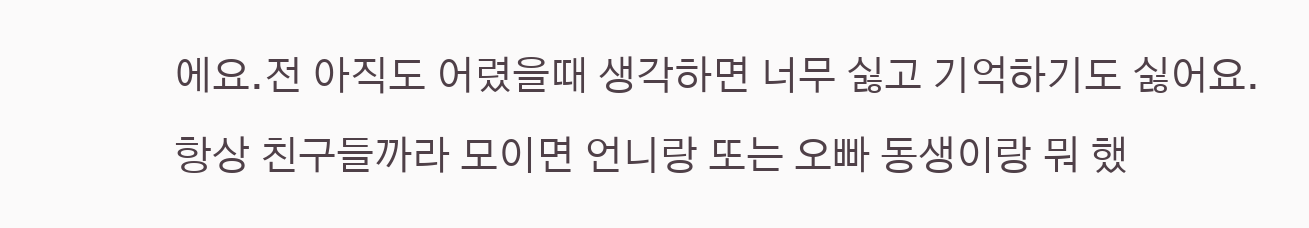에요.전 아직도 어렸을때 생각하면 너무 싫고 기억하기도 싫어요. 항상 친구들까라 모이면 언니랑 또는 오빠 동생이랑 뭐 했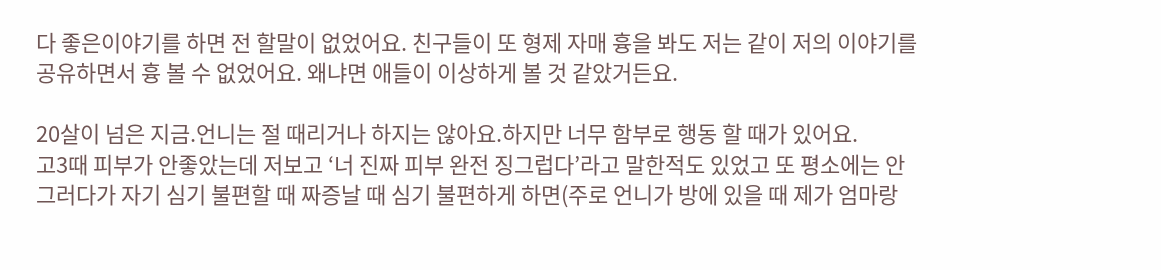다 좋은이야기를 하면 전 할말이 없었어요. 친구들이 또 형제 자매 흉을 봐도 저는 같이 저의 이야기를 공유하면서 흉 볼 수 없었어요. 왜냐면 애들이 이상하게 볼 것 같았거든요.

20살이 넘은 지금.언니는 절 때리거나 하지는 않아요.하지만 너무 함부로 행동 할 때가 있어요.
고3때 피부가 안좋았는데 저보고 ‘너 진짜 피부 완전 징그럽다’라고 말한적도 있었고 또 평소에는 안그러다가 자기 심기 불편할 때 짜증날 때 심기 불편하게 하면(주로 언니가 방에 있을 때 제가 엄마랑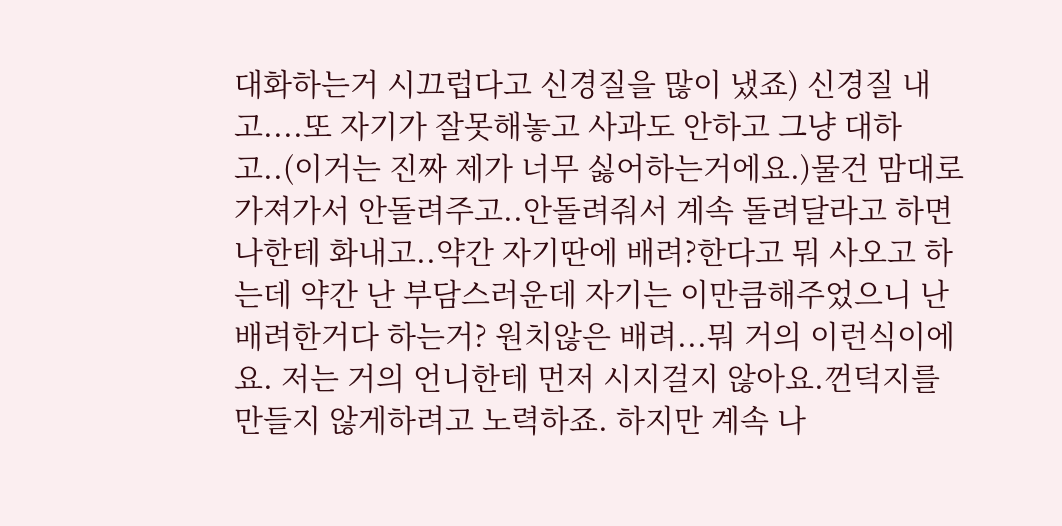대화하는거 시끄럽다고 신경질을 많이 냈죠) 신경질 내고....또 자기가 잘못해놓고 사과도 안하고 그냥 대하고..(이거는 진짜 제가 너무 싫어하는거에요.)물건 맘대로 가져가서 안돌려주고..안돌려줘서 계속 돌려달라고 하면 나한테 화내고..약간 자기딴에 배려?한다고 뭐 사오고 하는데 약간 난 부담스러운데 자기는 이만큼해주었으니 난 배려한거다 하는거? 원치않은 배려...뭐 거의 이런식이에요. 저는 거의 언니한테 먼저 시지걸지 않아요.껀덕지를 만들지 않게하려고 노력하죠. 하지만 계속 나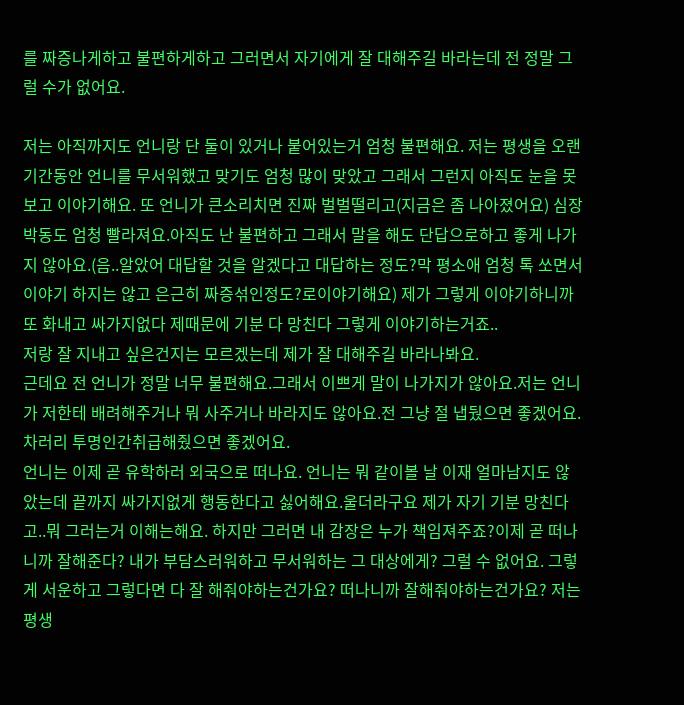를 짜증나게하고 불편하게하고 그러면서 자기에게 잘 대해주길 바라는데 전 정말 그럴 수가 없어요.

저는 아직까지도 언니랑 단 둘이 있거나 붙어있는거 엄청 불편해요. 저는 평생을 오랜기간동안 언니를 무서워했고 맞기도 엄청 많이 맞았고 그래서 그런지 아직도 눈을 못보고 이야기해요. 또 언니가 큰소리치면 진짜 벌벌떨리고(지금은 좀 나아졌어요) 심장박동도 엄청 빨라져요.아직도 난 불편하고 그래서 말을 해도 단답으로하고 좋게 나가지 않아요.(음..알았어 대답할 것을 알겠다고 대답하는 정도?막 평소애 엄청 톡 쏘면서 이야기 하지는 않고 은근히 짜증섞인정도?로이야기해요) 제가 그렇게 이야기하니까 또 화내고 싸가지없다 제때문에 기분 다 망친다 그렇게 이야기하는거죠..
저랑 잘 지내고 싶은건지는 모르겠는데 제가 잘 대해주길 바라나봐요.
근데요 전 언니가 정말 너무 불편해요.그래서 이쁘게 말이 나가지가 않아요.저는 언니가 저한테 배려해주거나 뭐 사주거나 바라지도 않아요.전 그냥 절 냅뒀으면 좋겠어요.차러리 투명인간취급해줬으면 좋겠어요.
언니는 이제 곧 유학하러 외국으로 떠나요. 언니는 뭐 같이볼 날 이재 얼마남지도 않았는데 끝까지 싸가지없게 행동한다고 싫어해요.울더라구요 제가 자기 기분 망친다고..뭐 그러는거 이해는해요. 하지만 그러면 내 감장은 누가 책임져주죠?이제 곧 떠나니까 잘해준다? 내가 부담스러워하고 무서워하는 그 대상에게? 그럴 수 없어요. 그렇게 서운하고 그렇다면 다 잘 해줘야하는건가요? 떠나니까 잘해줘야하는건가요? 저는 평생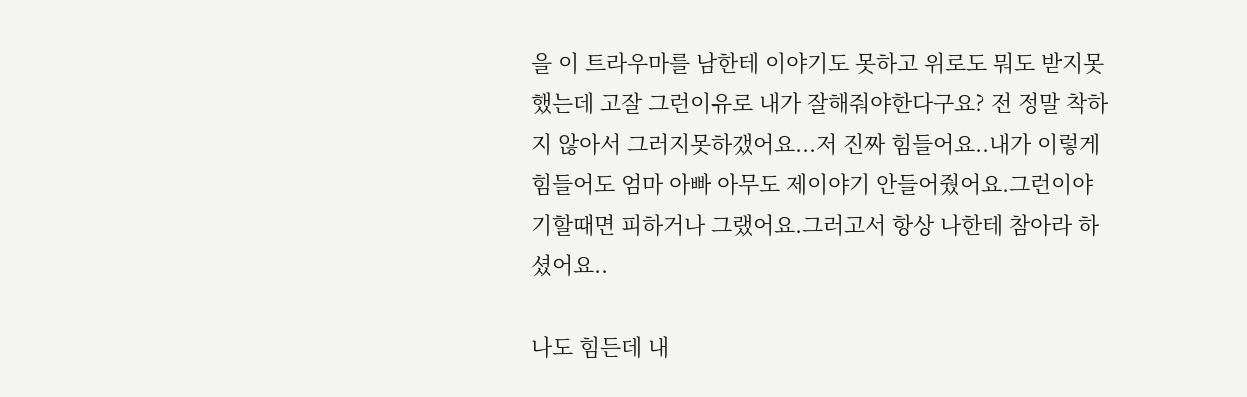을 이 트라우마를 남한테 이야기도 못하고 위로도 뭐도 받지못했는데 고잘 그런이유로 내가 잘해줘야한다구요? 전 정말 착하지 않아서 그러지못하갰어요...저 진짜 힘들어요..내가 이렇게 힘들어도 엄마 아빠 아무도 제이야기 안들어줬어요.그런이야기할때면 피하거나 그랬어요.그러고서 항상 나한테 참아라 하셨어요..

나도 힘든데 내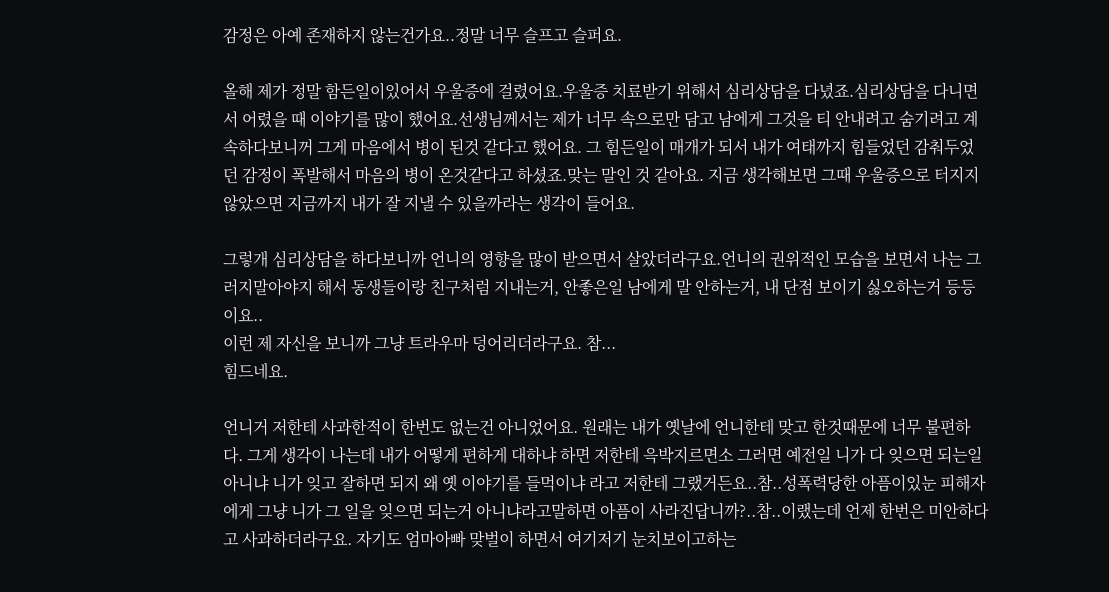감정은 아예 존재하지 않는건가요..정말 너무 슬프고 슬퍼요.

올해 제가 정말 함든일이있어서 우울증에 걸렸어요.우울증 치료받기 위해서 심리상담을 다녔죠.심리상담을 다니면서 어렸을 때 이야기를 많이 했어요.선생님께서는 제가 너무 속으로만 담고 남에게 그것을 티 안내려고 숨기려고 계속하다보니꺼 그게 마음에서 병이 된것 같다고 했어요. 그 힘든일이 매개가 되서 내가 여태까지 힘들었던 감춰두었던 감정이 폭발해서 마음의 병이 온것같다고 하셨죠.맞는 말인 것 같아요. 지금 생각해보면 그때 우울증으로 터지지 않았으면 지금까지 내가 잘 지낼 수 있을까라는 생각이 들어요.

그렇개 심리상담을 하다보니까 언니의 영향을 많이 받으면서 살았더라구요.언니의 권위적인 모습을 보면서 나는 그러지말아야지 해서 동생들이랑 친구처럼 지내는거, 안좋은일 남에게 말 안하는거, 내 단점 보이기 싫오하는거 등등이요..
이런 제 자신을 보니까 그냥 트라우마 덩어리더라구요. 참...
힘드네요.

언니거 저한테 사과한적이 한번도 없는건 아니었어요. 원래는 내가 옛날에 언니한테 맞고 한것때문에 너무 불편하다. 그게 생각이 나는데 내가 어떻게 편하게 대하냐 하면 저한테 윽박지르면소 그러면 예전일 니가 다 잊으면 되는일 아니냐 니가 잊고 잘하면 되지 왜 옛 이야기를 들먹이냐 라고 저한테 그랬거든요..참..성폭력당한 아픔이있눈 피해자에게 그냥 니가 그 일을 잊으면 되는거 아니냐라고말하면 아픔이 사라진답니까?..참..이랬는데 언제 한번은 미안하다고 사과하더라구요. 자기도 엄마아빠 맞벌이 하면서 여기저기 눈치보이고하는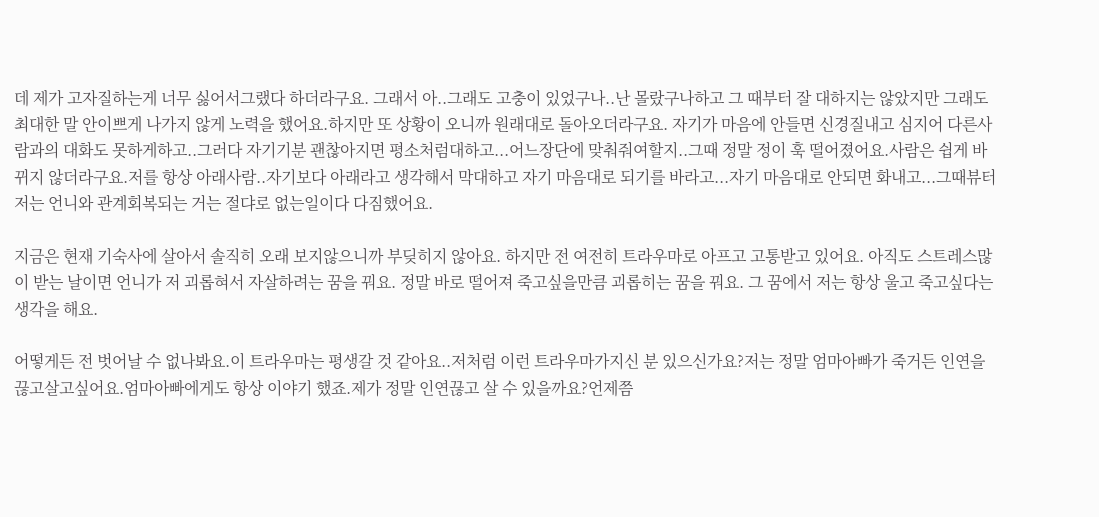데 제가 고자질하는게 너무 싫어서그랬다 하더라구요. 그래서 아..그래도 고충이 있었구나..난 몰랐구나하고 그 때부터 잘 대하지는 않았지만 그래도 최대한 말 안이쁘게 나가지 않게 노력을 했어요.하지만 또 상황이 오니까 원래대로 돌아오더라구요. 자기가 마음에 안들면 신경질내고 심지어 다른사람과의 대화도 못하게하고..그러다 자기기분 괜찮아지면 평소처럼대하고...어느장단에 맞춰줘여할지..그때 정말 정이 훅 떨어졌어요.사람은 쉽게 바뀌지 않더라구요.저를 항상 아래사람..자기보다 아래라고 생각해서 막대하고 자기 마음대로 되기를 바라고...자기 마음대로 안되면 화내고...그때뷰터 저는 언니와 관계회복되는 거는 절댜로 없는일이다 다짐했어요.

지금은 현재 기숙사에 살아서 솔직히 오래 보지않으니까 부딪히지 않아요. 하지만 전 여전히 트라우마로 아프고 고통받고 있어요. 아직도 스트레스많이 받는 날이면 언니가 저 괴롭혀서 자살하려는 꿈을 꿔요. 정말 바로 떨어져 죽고싶을만큼 괴롭히는 꿈을 꿔요. 그 꿈에서 저는 항상 울고 죽고싶다는 생각을 해요.

어떻게든 전 벗어날 수 없나봐요.이 트라우마는 평생갈 것 같아요..저처럼 이런 트라우마가지신 분 있으신가요?저는 정말 엄마아빠가 죽거든 인연을 끊고살고싶어요.엄마아빠에게도 항상 이야기 했죠.제가 정말 인연끊고 살 수 있을까요?언제쯤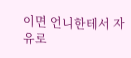이면 언니한테서 자유로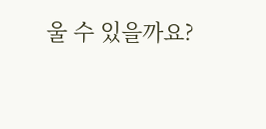울 수 있을까요?